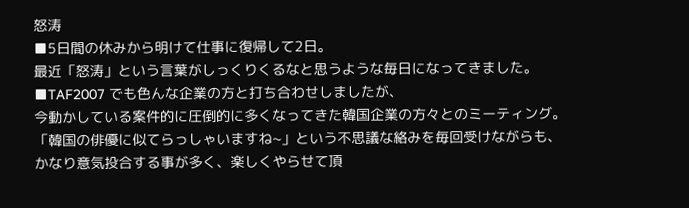怒涛
■5日間の休みから明けて仕事に復帰して2日。
最近「怒涛」という言葉がしっくりくるなと思うような毎日になってきました。
■TAF2007 でも色んな企業の方と打ち合わせしましたが、
今動かしている案件的に圧倒的に多くなってきた韓国企業の方々とのミーティング。
「韓国の俳優に似てらっしゃいますね~」という不思議な絡みを毎回受けながらも、
かなり意気投合する事が多く、楽しくやらせて頂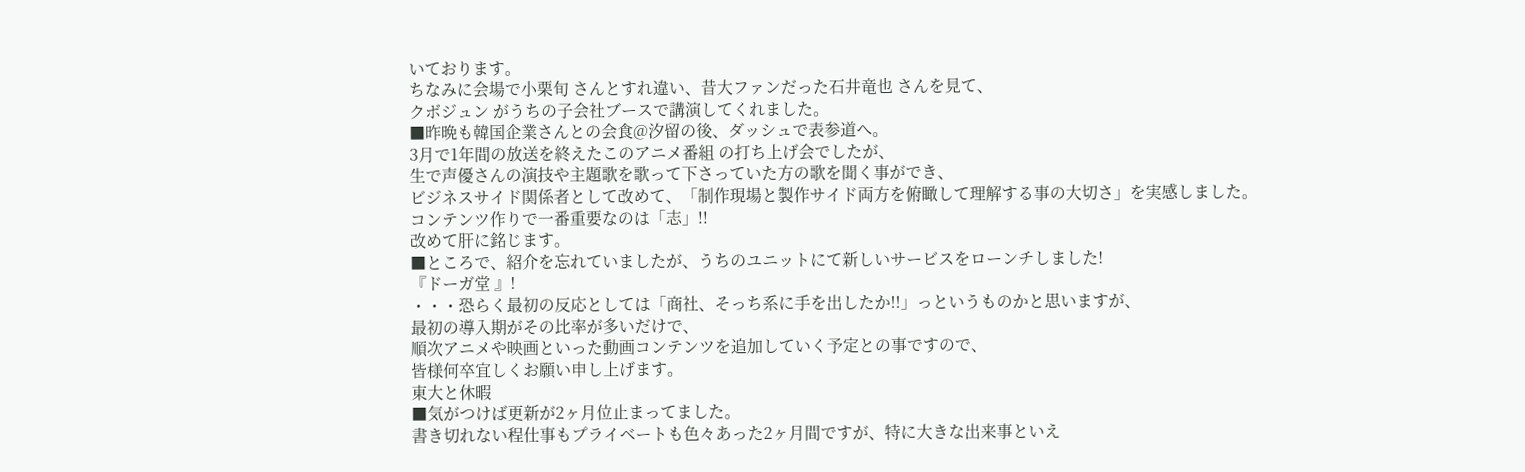いております。
ちなみに会場で小栗旬 さんとすれ違い、昔大ファンだった石井竜也 さんを見て、
クボジュン がうちの子会社ブースで講演してくれました。
■昨晩も韓国企業さんとの会食@汐留の後、ダッシュで表参道へ。
3月で1年間の放送を終えたこのアニメ番組 の打ち上げ会でしたが、
生で声優さんの演技や主題歌を歌って下さっていた方の歌を聞く事ができ、
ビジネスサイド関係者として改めて、「制作現場と製作サイド両方を俯瞰して理解する事の大切さ」を実感しました。
コンテンツ作りで一番重要なのは「志」!!
改めて肝に銘じます。
■ところで、紹介を忘れていましたが、うちのユニットにて新しいサービスをローンチしました!
『ドーガ堂 』!
・・・恐らく最初の反応としては「商社、そっち系に手を出したか!!」っというものかと思いますが、
最初の導入期がその比率が多いだけで、
順次アニメや映画といった動画コンテンツを追加していく予定との事ですので、
皆様何卒宜しくお願い申し上げます。
東大と休暇
■気がつけば更新が2ヶ月位止まってました。
書き切れない程仕事もプライベートも色々あった2ヶ月間ですが、特に大きな出来事といえ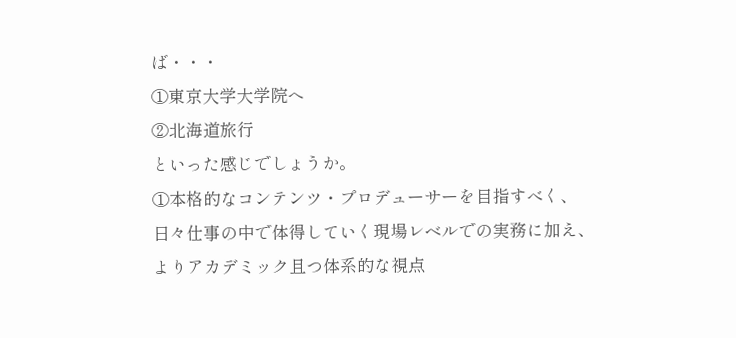ば・・・
①東京大学大学院へ
②北海道旅行
といった感じでしょうか。
①本格的なコンテンツ・プロデューサーを目指すべく、
日々仕事の中で体得していく現場レベルでの実務に加え、
よりアカデミック且つ体系的な視点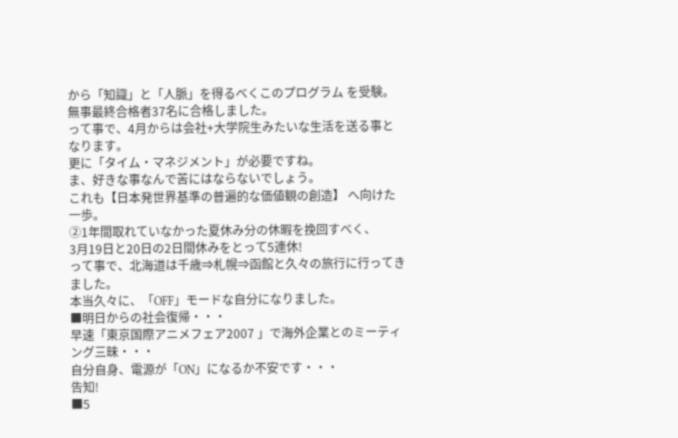から「知識」と「人脈」を得るべくこのプログラム を受験。
無事最終合格者37名に合格しました。
って事で、4月からは会社+大学院生みたいな生活を送る事となります。
更に「タイム・マネジメント」が必要ですね。
ま、好きな事なんで苦にはならないでしょう。
これも【日本発世界基準の普遍的な価値観の創造】 へ向けた一歩。
②1年間取れていなかった夏休み分の休暇を挽回すべく、
3月19日と20日の2日間休みをとって5連休!
って事で、北海道は千歳⇒札幌⇒函館と久々の旅行に行ってきました。
本当久々に、「OFF」モードな自分になりました。
■明日からの社会復帰・・・
早速「東京国際アニメフェア2007 」で海外企業とのミーティング三昧・・・
自分自身、電源が「ON」になるか不安です・・・
告知!
■5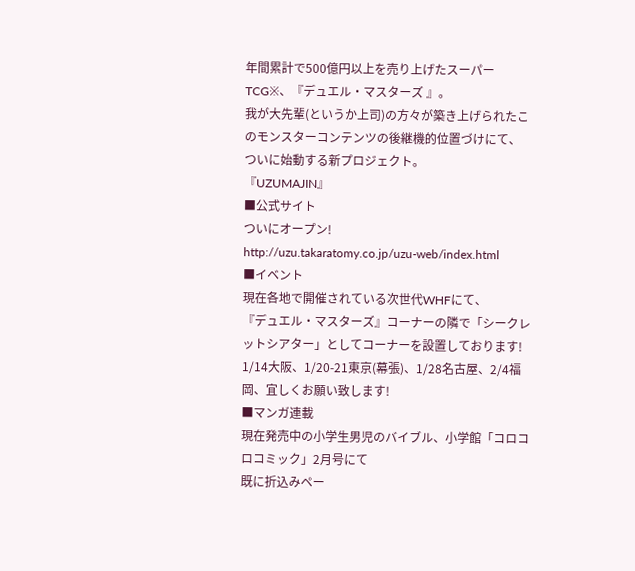年間累計で500億円以上を売り上げたスーパーTCG※、『デュエル・マスターズ 』。
我が大先輩(というか上司)の方々が築き上げられたこのモンスターコンテンツの後継機的位置づけにて、
ついに始動する新プロジェクト。
『UZUMAJIN』
■公式サイト
ついにオープン!
http://uzu.takaratomy.co.jp/uzu-web/index.html
■イベント
現在各地で開催されている次世代WHFにて、
『デュエル・マスターズ』コーナーの隣で「シークレットシアター」としてコーナーを設置しております!
1/14大阪、1/20-21東京(幕張)、1/28名古屋、2/4福岡、宜しくお願い致します!
■マンガ連載
現在発売中の小学生男児のバイブル、小学館「コロコロコミック」2月号にて
既に折込みペー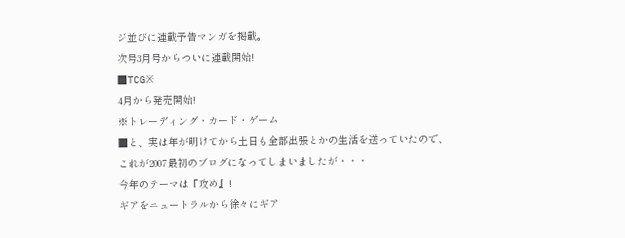ジ並びに連載予告マンガを掲載。
次号3月号からついに連載開始!
■TCG※
4月から発売開始!
※トレーディング・カード・ゲーム
■と、実は年が明けてから土日も全部出張とかの生活を送っていたので、
これが2007最初のブログになってしまいましたが・・・
今年のテーマは『攻め』!
ギアをニュートラルから徐々にギア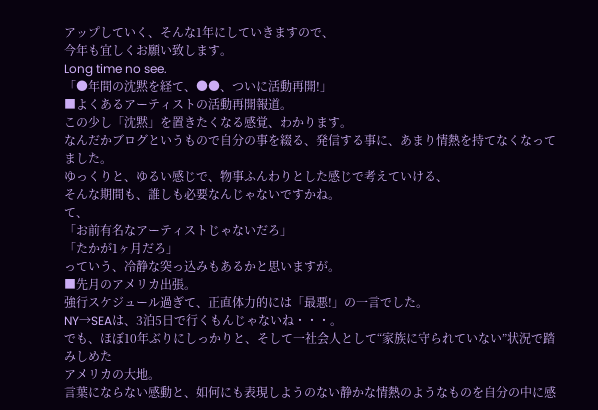アップしていく、そんな1年にしていきますので、
今年も宜しくお願い致します。
Long time no see.
「●年間の沈黙を経て、●●、ついに活動再開!」
■よくあるアーティストの活動再開報道。
この少し「沈黙」を置きたくなる感覚、わかります。
なんだかブログというもので自分の事を綴る、発信する事に、あまり情熱を持てなくなってました。
ゆっくりと、ゆるい感じで、物事ふんわりとした感じで考えていける、
そんな期間も、誰しも必要なんじゃないですかね。
て、
「お前有名なアーティストじゃないだろ」
「たかが1ヶ月だろ」
っていう、冷静な突っ込みもあるかと思いますが。
■先月のアメリカ出張。
強行スケジュール過ぎて、正直体力的には「最悪!」の一言でした。
NY→SEAは、3泊5日で行くもんじゃないね・・・。
でも、ほぼ10年ぶりにしっかりと、そして一社会人として“家族に守られていない”状況で踏みしめた
アメリカの大地。
言葉にならない感動と、如何にも表現しようのない静かな情熱のようなものを自分の中に感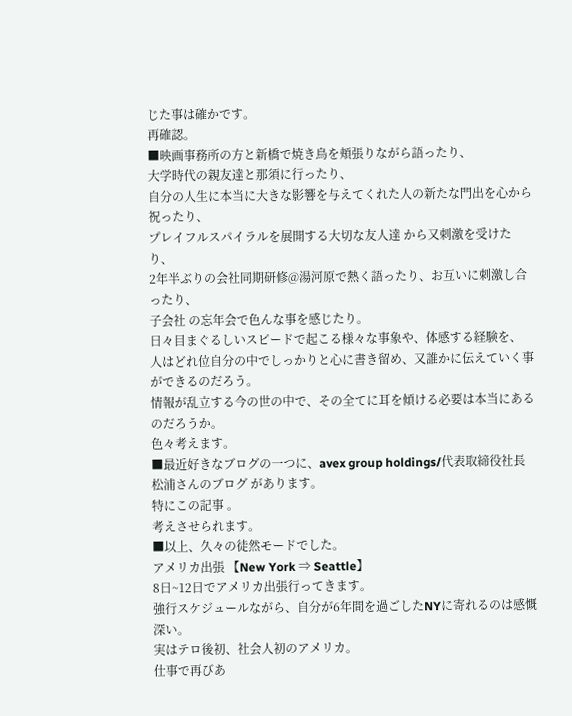じた事は確かです。
再確認。
■映画事務所の方と新橋で焼き鳥を頬張りながら語ったり、
大学時代の親友達と那須に行ったり、
自分の人生に本当に大きな影響を与えてくれた人の新たな門出を心から祝ったり、
プレイフルスパイラルを展開する大切な友人達 から又刺激を受けたり、
2年半ぶりの会社同期研修@湯河原で熱く語ったり、お互いに刺激し合ったり、
子会社 の忘年会で色んな事を感じたり。
日々目まぐるしいスピードで起こる様々な事象や、体感する経験を、
人はどれ位自分の中でしっかりと心に書き留め、又誰かに伝えていく事ができるのだろう。
情報が乱立する今の世の中で、その全てに耳を傾ける必要は本当にあるのだろうか。
色々考えます。
■最近好きなブログの一つに、avex group holdings/代表取締役社長 松浦さんのブログ があります。
特にこの記事 。
考えさせられます。
■以上、久々の徒然モードでした。
アメリカ出張 【New York ⇒ Seattle】
8日~12日でアメリカ出張行ってきます。
強行スケジュールながら、自分が6年間を過ごしたNYに寄れるのは感慨深い。
実はテロ後初、社会人初のアメリカ。
仕事で再びあ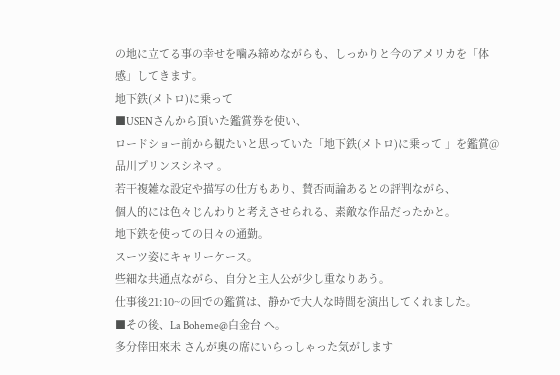の地に立てる事の幸せを噛み締めながらも、しっかりと今のアメリカを「体感」してきます。
地下鉄(メトロ)に乗って
■USENさんから頂いた鑑賞券を使い、
ロードショー前から観たいと思っていた「地下鉄(メトロ)に乗って 」を鑑賞@品川プリンスシネマ 。
若干複雑な設定や描写の仕方もあり、賛否両論あるとの評判ながら、
個人的には色々じんわりと考えさせられる、素敵な作品だったかと。
地下鉄を使っての日々の通勤。
スーツ姿にキャリーケース。
些細な共通点ながら、自分と主人公が少し重なりあう。
仕事後21:10~の回での鑑賞は、静かで大人な時間を演出してくれました。
■その後、La Boheme@白金台 へ。
多分倖田來未 さんが奥の席にいらっしゃった気がします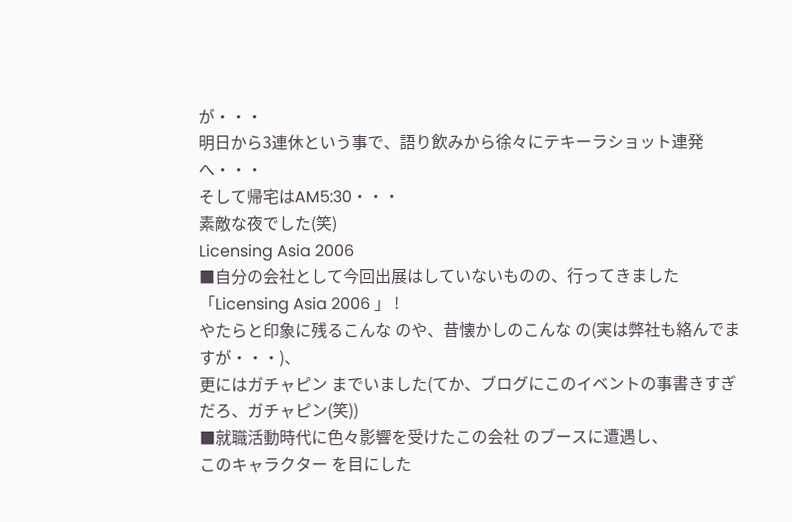が・・・
明日から3連休という事で、語り飲みから徐々にテキーラショット連発へ・・・
そして帰宅はAM5:30・・・
素敵な夜でした(笑)
Licensing Asia 2006
■自分の会社として今回出展はしていないものの、行ってきました 「Licensing Asia 2006 」 !
やたらと印象に残るこんな のや、昔懐かしのこんな の(実は弊社も絡んでますが・・・)、
更にはガチャピン までいました(てか、ブログにこのイベントの事書きすぎだろ、ガチャピン(笑))
■就職活動時代に色々影響を受けたこの会社 のブースに遭遇し、
このキャラクター を目にした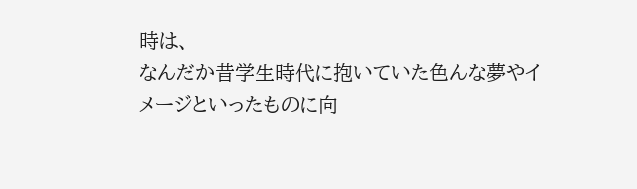時は、
なんだか昔学生時代に抱いていた色んな夢やイメージといったものに向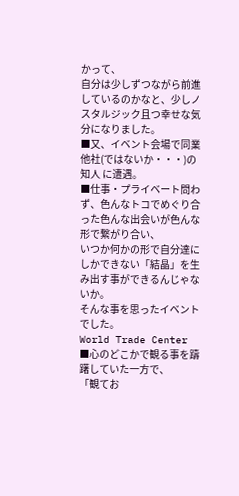かって、
自分は少しずつながら前進しているのかなと、少しノスタルジック且つ幸せな気分になりました。
■又、イベント会場で同業他社(ではないか・・・)の知人 に遭遇。
■仕事・プライベート問わず、色んなトコでめぐり合った色んな出会いが色んな形で繋がり合い、
いつか何かの形で自分達にしかできない「結晶」を生み出す事ができるんじゃないか。
そんな事を思ったイベントでした。
World Trade Center
■心のどこかで観る事を躊躇していた一方で、
「観てお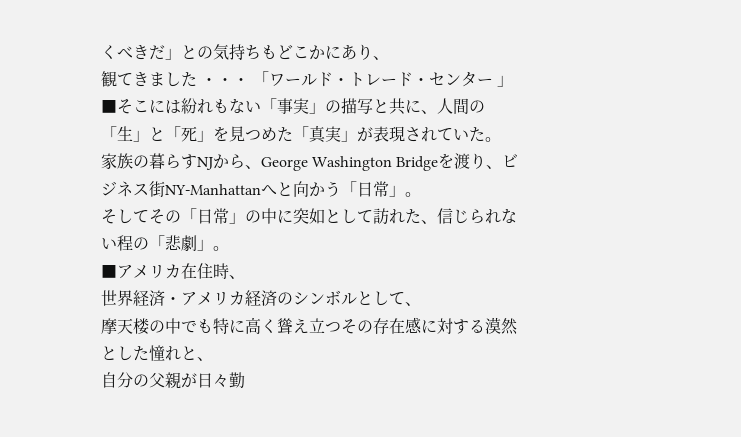くべきだ」との気持ちもどこかにあり、
観てきました ・・・ 「ワールド・トレード・センター 」
■そこには紛れもない「事実」の描写と共に、人間の「生」と「死」を見つめた「真実」が表現されていた。
家族の暮らすNJから、George Washington Bridgeを渡り、ビジネス街NY-Manhattanへと向かう「日常」。
そしてその「日常」の中に突如として訪れた、信じられない程の「悲劇」。
■アメリカ在住時、
世界経済・アメリカ経済のシンボルとして、
摩天楼の中でも特に高く聳え立つその存在感に対する漠然とした憧れと、
自分の父親が日々勤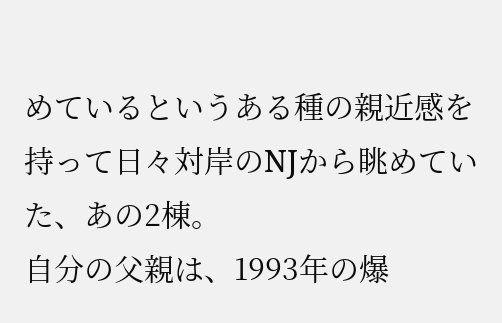めているというある種の親近感を持って日々対岸のNJから眺めていた、あの2棟。
自分の父親は、1993年の爆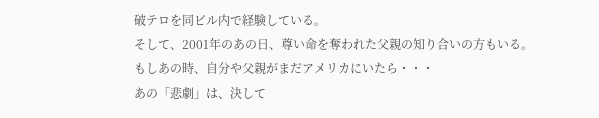破テロを同ビル内で経験している。
そして、2001年のあの日、尊い命を奪われた父親の知り合いの方もいる。
もしあの時、自分や父親がまだアメリカにいたら・・・
あの「悲劇」は、決して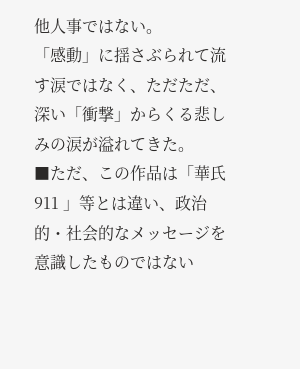他人事ではない。
「感動」に揺さぶられて流す涙ではなく、ただただ、深い「衝撃」からくる悲しみの涙が溢れてきた。
■ただ、この作品は「華氏911 」等とは違い、政治的・社会的なメッセージを意識したものではない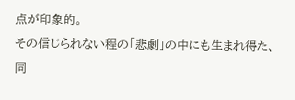点が印象的。
その信じられない程の「悲劇」の中にも生まれ得た、
同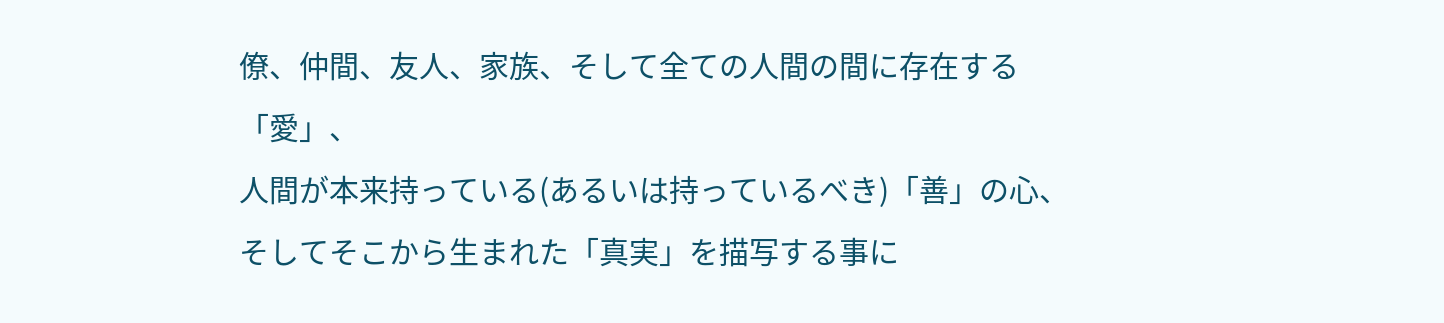僚、仲間、友人、家族、そして全ての人間の間に存在する「愛」、
人間が本来持っている(あるいは持っているべき)「善」の心、
そしてそこから生まれた「真実」を描写する事に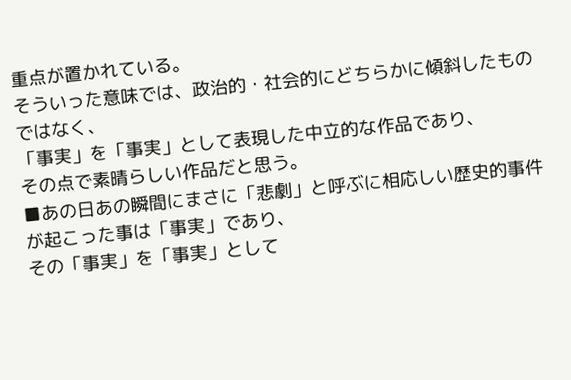重点が置かれている。
そういった意味では、政治的・社会的にどちらかに傾斜したものではなく、
「事実」を「事実」として表現した中立的な作品であり、
その点で素晴らしい作品だと思う。
■あの日あの瞬間にまさに「悲劇」と呼ぶに相応しい歴史的事件が起こった事は「事実」であり、
その「事実」を「事実」として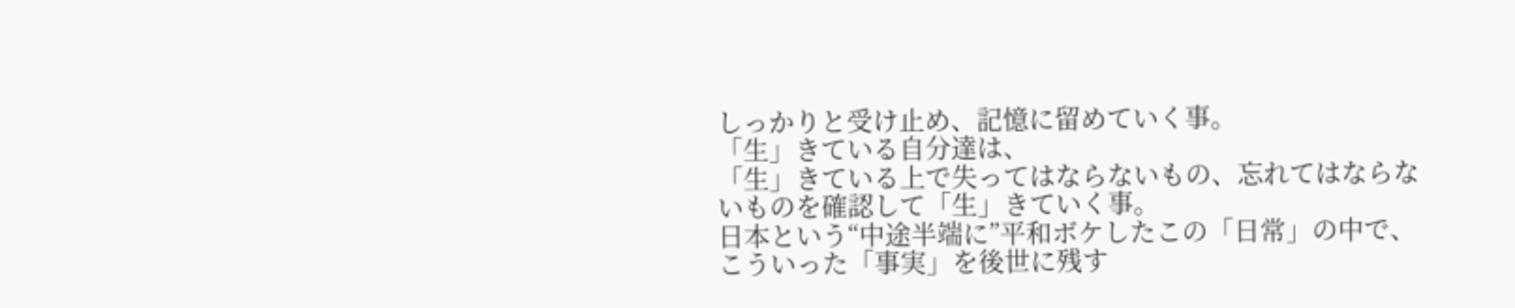しっかりと受け止め、記憶に留めていく事。
「生」きている自分達は、
「生」きている上で失ってはならないもの、忘れてはならないものを確認して「生」きていく事。
日本という“中途半端に”平和ボケしたこの「日常」の中で、
こういった「事実」を後世に残す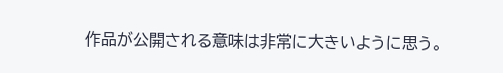作品が公開される意味は非常に大きいように思う。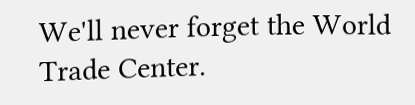We'll never forget the World Trade Center.